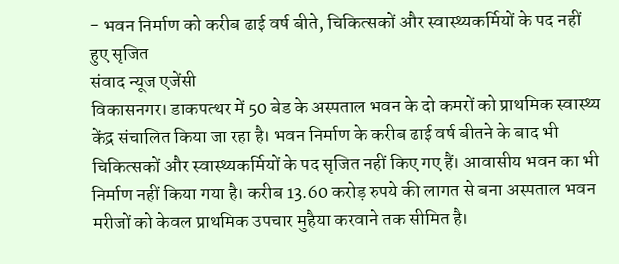- भवन निर्माण को करीब ढाई वर्ष बीते, चिकित्सकों और स्वास्थ्यकर्मियों के पद नहीं हुए सृजित
संवाद न्यूज एजेंसी
विकासनगर। डाकपत्थर में 50 बेड के अस्पताल भवन के दो कमरों को प्राथमिक स्वास्थ्य केंद्र संचालित किया जा रहा है। भवन निर्माण के करीब ढाई वर्ष बीतने के बाद भी चिकित्सकों और स्वास्थ्यकर्मियों के पद सृजित नहीं किए गए हैं। आवासीय भवन का भी निर्माण नहीं किया गया है। करीब 13.60 करोड़ रुपये की लागत से बना अस्पताल भवन मरीजों को केवल प्राथमिक उपचार मुहैया करवाने तक सीमित है।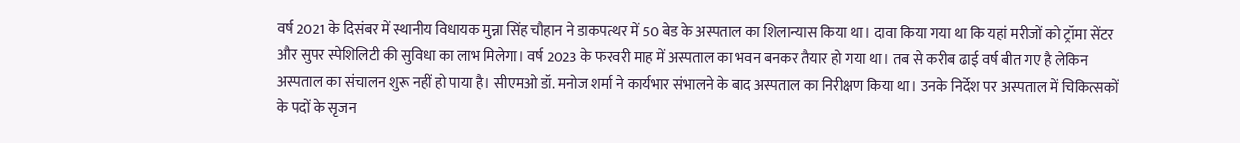वर्ष 2021 के दिसंबर में स्थानीय विधायक मुन्ना सिंह चौहान ने डाकपत्थर में 50 बेड के अस्पताल का शिलान्यास किया था। दावा किया गया था कि यहां मरीजों को ट्रॉमा सेंटर और सुपर स्पेशिलिटी की सुविधा का लाभ मिलेगा। वर्ष 2023 के फरवरी माह में अस्पताल का भवन बनकर तैयार हो गया था। तब से करीब ढाई वर्ष बीत गए है लेकिन अस्पताल का संचालन शुरू नहीं हो पाया है। सीएमओ डॉ. मनोज शर्मा ने कार्यभार संभालने के बाद अस्पताल का निरीक्षण किया था। उनके निर्देश पर अस्पताल में चिकित्सकों के पदों के सृजन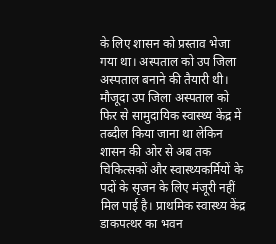के लिए शासन को प्रस्ताव भेजा गया था। अस्पताल को उप जिला अस्पताल बनाने की तैयारी थी। मौजूदा उप जिला अस्पताल को फिर से सामुदायिक स्वास्थ्य केंद्र में तब्दील किया जाना था लेकिन शासन की ओर से अब तक चिकित्सकों और स्वास्थ्यकर्मियों के पदों के सृजन के लिए मंजूरी नहीं मिल पाई है। प्राथमिक स्वास्थ्य केंद्र डाकपत्थर का भवन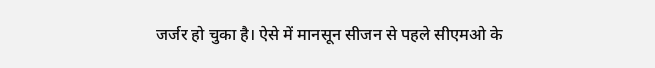जर्जर हो चुका है। ऐसे में मानसून सीजन से पहले सीएमओ के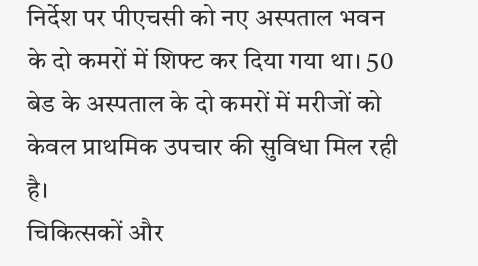निर्देश पर पीएचसी को नए अस्पताल भवन के दो कमरों में शिफ्ट कर दिया गया था। 50 बेड के अस्पताल के दो कमरों में मरीजों को केवल प्राथमिक उपचार की सुविधा मिल रही है।
चिकित्सकों और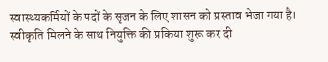स्वास्थ्यकर्मियों के पदों के सृजन के लिए शासन को प्रस्ताव भेजा गया है। स्वीकृति मिलने के साथ नियुक्ति की प्रकिया शुरू कर दी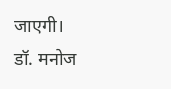जाएगी।
डॉ. मनोज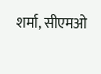शर्मा, सीएमओ